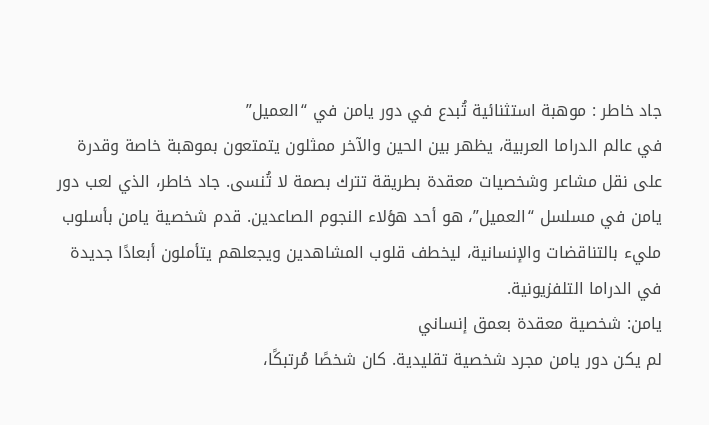جاد خاطر : موهبة استثنائية تُبدع في دور يامن في “العميل”
في عالم الدراما العربية، يظهر بين الحين والآخر ممثلون يتمتعون بموهبة خاصة وقدرة على نقل مشاعر وشخصيات معقدة بطريقة تترك بصمة لا تُنسى. جاد خاطر، الذي لعب دور يامن في مسلسل “العميل”، هو أحد هؤلاء النجوم الصاعدين. قدم شخصية يامن بأسلوب مليء بالتناقضات والإنسانية، ليخطف قلوب المشاهدين ويجعلهم يتأملون أبعادًا جديدة في الدراما التلفزيونية.
يامن: شخصية معقدة بعمق إنساني
لم يكن دور يامن مجرد شخصية تقليدية. كان شخصًا مُرتبكًا،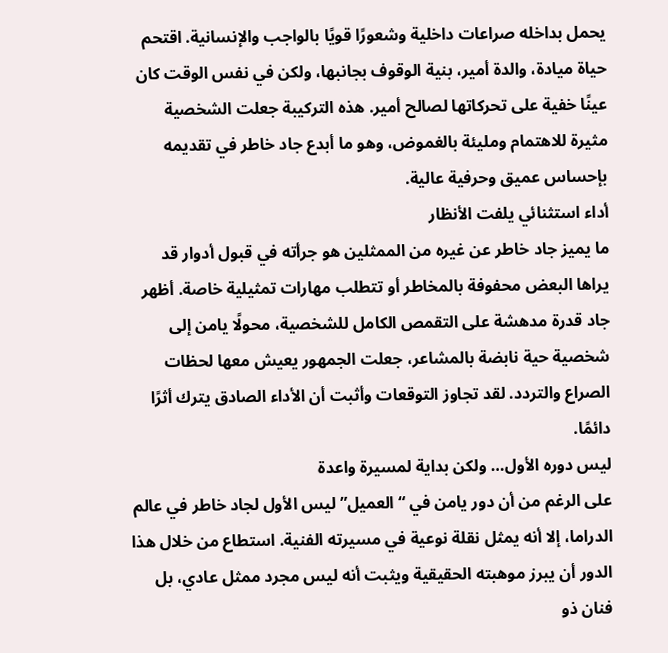يحمل بداخله صراعات داخلية وشعورًا قويًا بالواجب والإنسانية. اقتحم حياة ميادة، والدة أمير، بنية الوقوف بجانبها، ولكن في نفس الوقت كان عينًا خفية على تحركاتها لصالح أمير. هذه التركيبة جعلت الشخصية مثيرة للاهتمام ومليئة بالغموض، وهو ما أبدع جاد خاطر في تقديمه بإحساس عميق وحرفية عالية.
أداء استثنائي يلفت الأنظار
ما يميز جاد خاطر عن غيره من الممثلين هو جرأته في قبول أدوار قد يراها البعض محفوفة بالمخاطر أو تتطلب مهارات تمثيلية خاصة. أظهر جاد قدرة مدهشة على التقمص الكامل للشخصية، محولًا يامن إلى شخصية حية نابضة بالمشاعر، جعلت الجمهور يعيش معها لحظات الصراع والتردد. لقد تجاوز التوقعات وأثبت أن الأداء الصادق يترك أثرًا دائمًا.
ليس دوره الأول… ولكن بداية لمسيرة واعدة
على الرغم من أن دور يامن في “العميل” ليس الأول لجاد خاطر في عالم الدراما، إلا أنه يمثل نقلة نوعية في مسيرته الفنية. استطاع من خلال هذا الدور أن يبرز موهبته الحقيقية ويثبت أنه ليس مجرد ممثل عادي، بل فنان ذو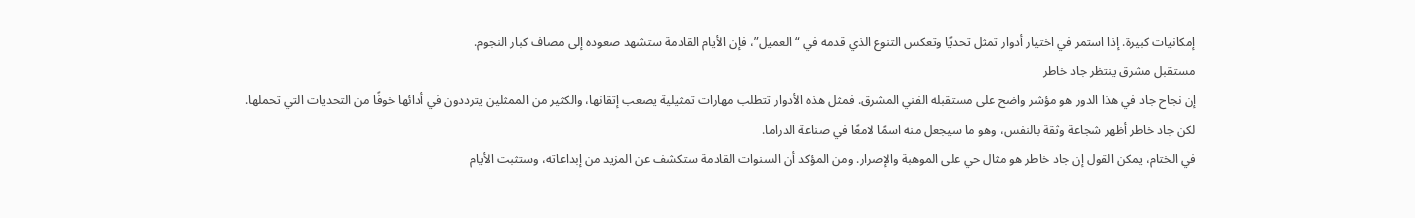إمكانيات كبيرة. إذا استمر في اختيار أدوار تمثل تحديًا وتعكس التنوع الذي قدمه في “العميل”، فإن الأيام القادمة ستشهد صعوده إلى مصاف كبار النجوم.
مستقبل مشرق ينتظر جاد خاطر
إن نجاح جاد في هذا الدور هو مؤشر واضح على مستقبله الفني المشرق. فمثل هذه الأدوار تتطلب مهارات تمثيلية يصعب إتقانها، والكثير من الممثلين يترددون في أدائها خوفًا من التحديات التي تحملها. لكن جاد خاطر أظهر شجاعة وثقة بالنفس، وهو ما سيجعل منه اسمًا لامعًا في صناعة الدراما.
في الختام، يمكن القول إن جاد خاطر هو مثال حي على الموهبة والإصرار. ومن المؤكد أن السنوات القادمة ستكشف عن المزيد من إبداعاته، وستثبت الأيام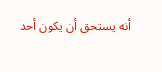أنه يستحق أن يكون أحد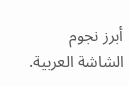أبرز نجوم الشاشة العربية.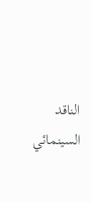الناقد السينمائي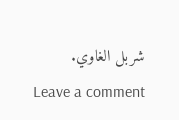شربل الغاوي.
Leave a comment